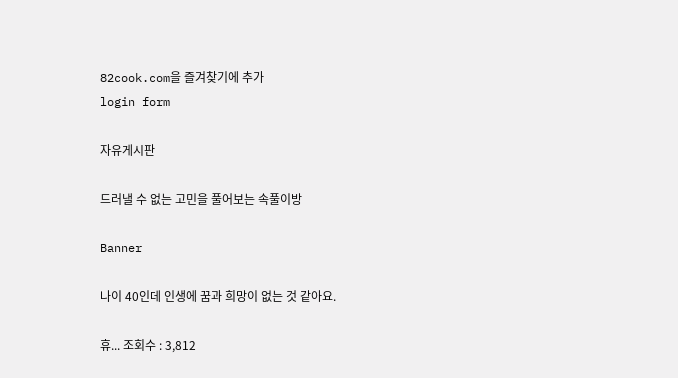82cook.com을 즐겨찾기에 추가
login form

자유게시판

드러낼 수 없는 고민을 풀어보는 속풀이방

Banner

나이 40인데 인생에 꿈과 희망이 없는 것 같아요.

휴... 조회수 : 3,812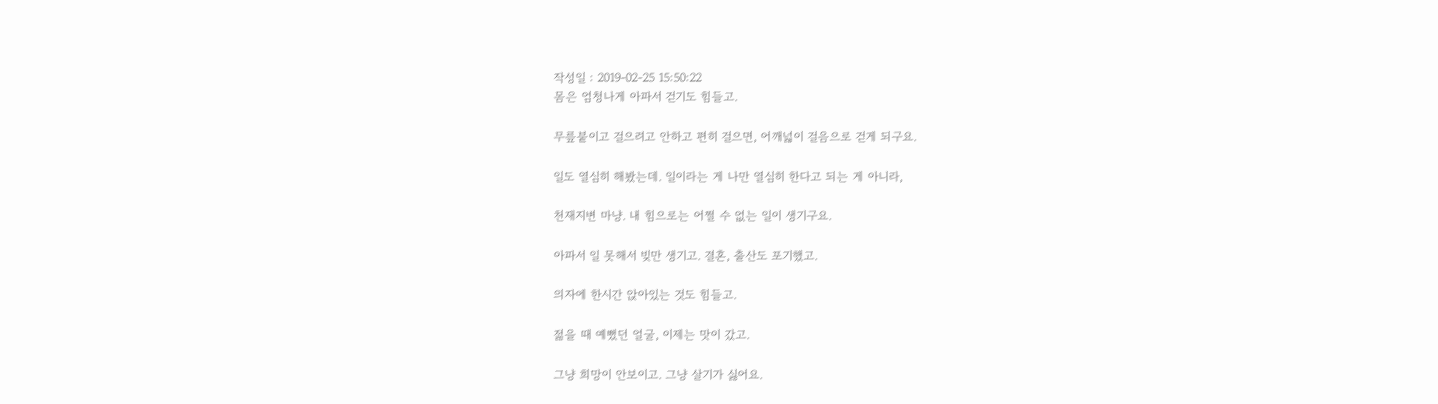작성일 : 2019-02-25 15:50:22
몸은 엄청나게 아파서 걷기도 힘들고.

무릎붙이고 걸으려고 안하고 편히 걸으면, 어깨넓이 걸음으로 걷게 되구요.

일도 열심히 해봤는데. 일이라는 게 나만 열심히 한다고 되는 게 아니라,

천재지변 마냥. 내 힘으로는 어쩔 수 없는 일이 생기구요.

아파서 일 못해서 빚만 생기고. 결혼, 출산도 포기했고.

의자에 한시간 앉아있는 것도 힘들고.

젊을 때 예뻤던 얼굴, 이제는 맛이 갔고.

그냥 희망이 안보이고. 그냥 살기가 싫어요.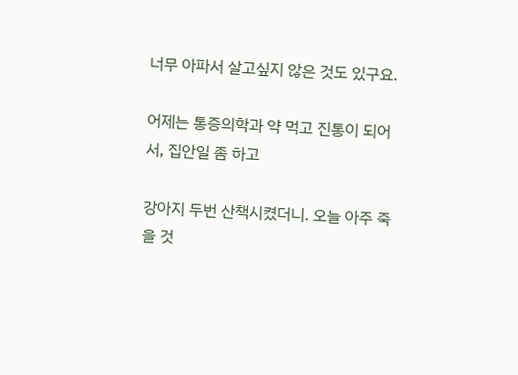너무 아파서 살고싶지 않은 것도 있구요.

어제는 통증의학과 약 먹고 진통이 되어서, 집안일 좀 하고

강아지 두번 산책시켰더니. 오늘 아주 죽을 것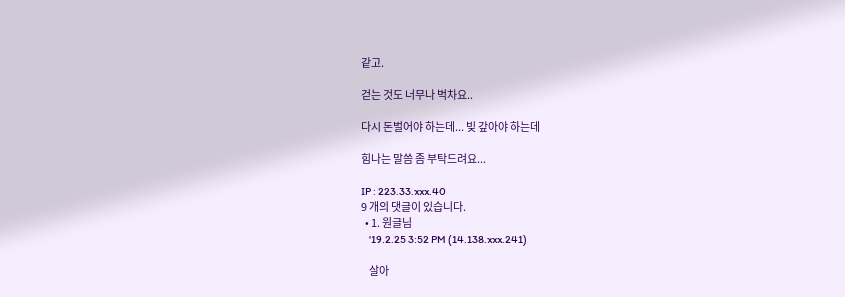같고.

걷는 것도 너무나 벅차요..

다시 돈벌어야 하는데... 빚 갚아야 하는데

힘나는 말씀 좀 부탁드려요...

IP : 223.33.xxx.40
9 개의 댓글이 있습니다.
  • 1. 원글님
    '19.2.25 3:52 PM (14.138.xxx.241)

    살아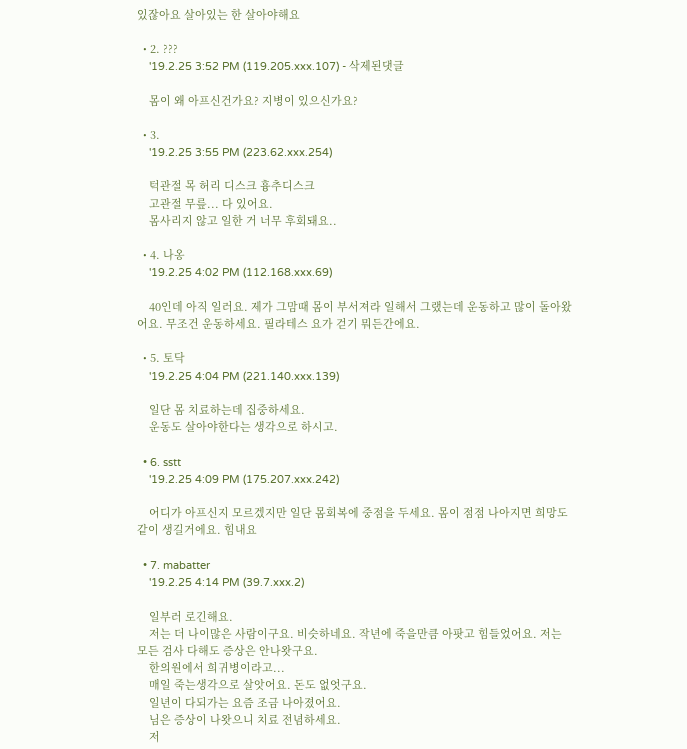있잖아요 살아있는 한 살아야해요

  • 2. ???
    '19.2.25 3:52 PM (119.205.xxx.107) - 삭제된댓글

    몸이 왜 아프신건가요? 지병이 있으신가요?

  • 3.
    '19.2.25 3:55 PM (223.62.xxx.254)

    턱관절 목 허리 디스크 흉추디스크
    고관절 무릎... 다 있어요.
    몸사리지 않고 일한 거 너무 후회돼요..

  • 4. 나옹
    '19.2.25 4:02 PM (112.168.xxx.69)

    40인데 아직 일러요. 제가 그맘때 몸이 부서져라 일해서 그랬는데 운동하고 많이 돌아왔어요. 무조건 운동하세요. 필라테스 요가 걷기 뭐든간에요.

  • 5. 토닥
    '19.2.25 4:04 PM (221.140.xxx.139)

    일단 몸 치료하는데 집중하세요.
    운동도 살아야한다는 생각으로 하시고.

  • 6. sstt
    '19.2.25 4:09 PM (175.207.xxx.242)

    어디가 아프신지 모르겠지만 일단 몸회복에 중점을 두세요. 몸이 점점 나아지면 희망도 같이 생길거에요. 힘내요

  • 7. mabatter
    '19.2.25 4:14 PM (39.7.xxx.2)

    일부러 로긴해요.
    저는 더 나이많은 사람이구요. 비슷하네요. 작년에 죽을만큼 아팟고 힘들었어요. 저는 모든 검사 다해도 증상은 안나왓구요.
    한의원에서 희귀병이라고...
    매일 죽는생각으로 살앗어요. 돈도 없엇구요.
    일년이 다되가는 요즘 조금 나아졌어요.
    님은 증상이 나왓으니 치료 전념하세요.
    저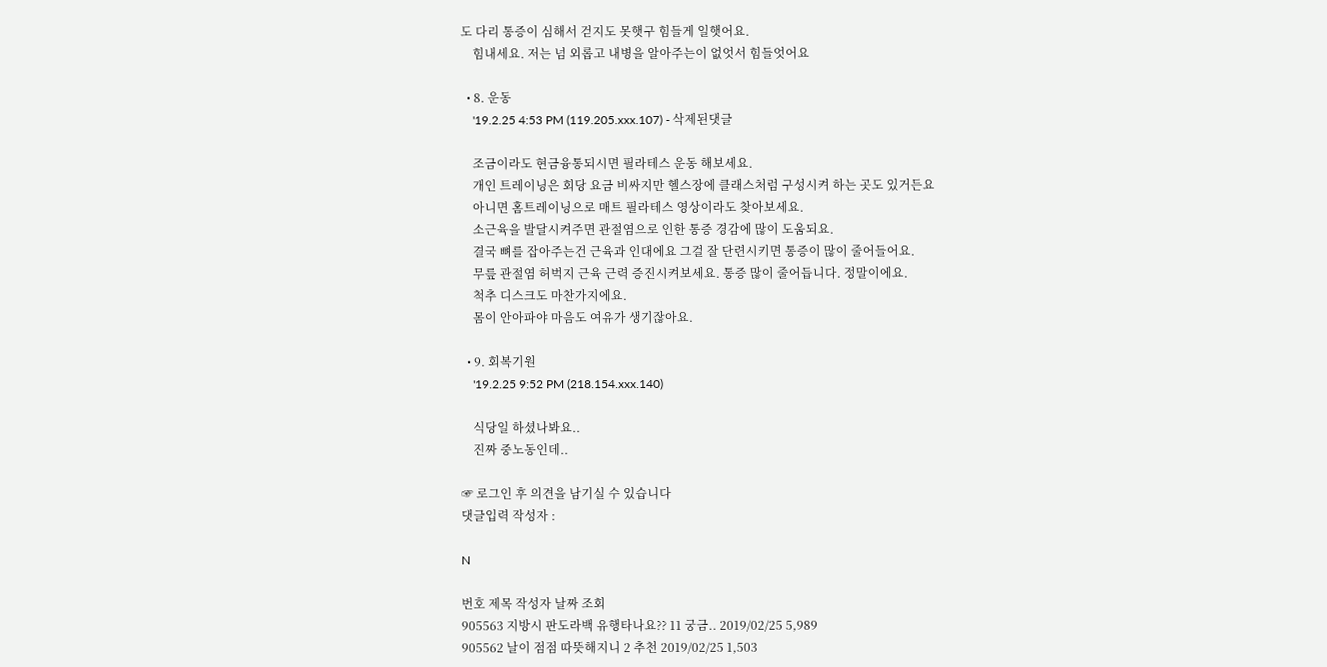도 다리 통증이 심해서 걷지도 못햇구 힘들게 일햇어요.
    힘내세요. 저는 넘 외롭고 내병을 알아주는이 없엇서 힘들엇어요

  • 8. 운동
    '19.2.25 4:53 PM (119.205.xxx.107) - 삭제된댓글

    조금이라도 현금융통되시면 필라테스 운동 해보세요.
    개인 트레이닝은 회당 요금 비싸지만 헬스장에 클래스처럼 구성시켜 하는 곳도 있거든요
    아니면 홈트레이닝으로 매트 필라테스 영상이라도 찾아보세요.
    소근육을 발달시켜주면 관절염으로 인한 통증 경감에 많이 도움되요.
    결국 뼈를 잡아주는건 근육과 인대에요 그걸 잘 단련시키면 통증이 많이 줄어들어요.
    무릎 관절염 허벅지 근육 근력 증진시켜보세요. 통증 많이 줄어듭니다. 정말이에요.
    척추 디스크도 마찬가지에요.
    몸이 안아파야 마음도 여유가 생기잖아요.

  • 9. 회복기원
    '19.2.25 9:52 PM (218.154.xxx.140)

    식당일 하셨나봐요..
    진짜 중노동인데..

☞ 로그인 후 의견을 남기실 수 있습니다
댓글입력 작성자 :

N

번호 제목 작성자 날짜 조회
905563 지방시 판도라백 유행타나요?? 11 궁금.. 2019/02/25 5,989
905562 날이 점점 따뜻해지니 2 추천 2019/02/25 1,503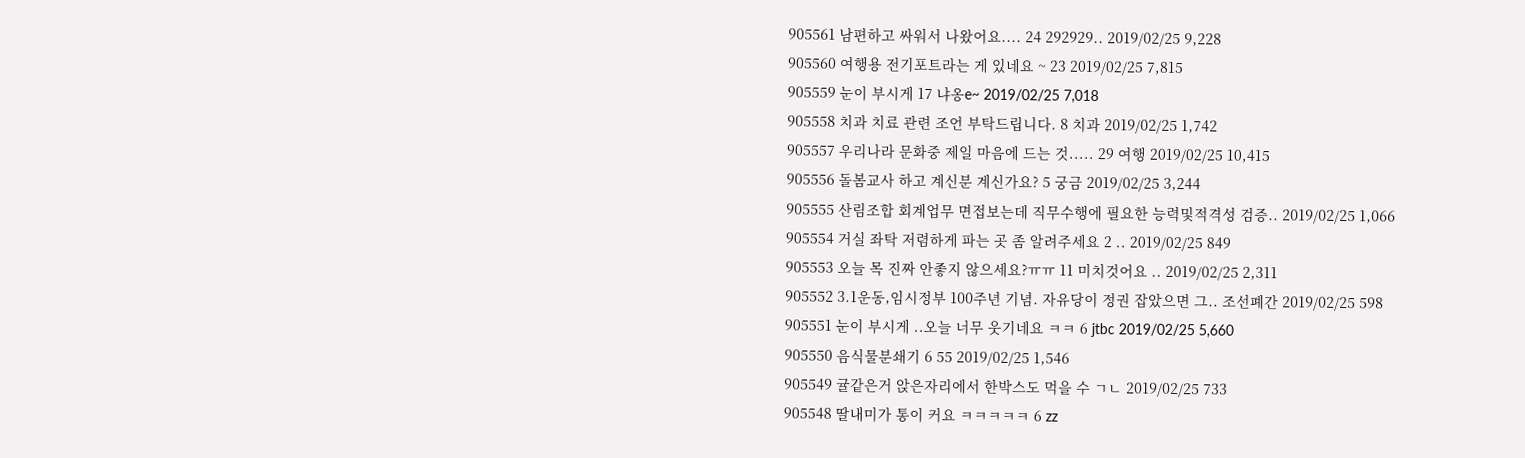905561 남편하고 싸워서 나왔어요.... 24 292929.. 2019/02/25 9,228
905560 여행용 전기포트라는 게 있네요 ~ 23 2019/02/25 7,815
905559 눈이 부시게 17 냐옹e~ 2019/02/25 7,018
905558 치과 치료 관련 조언 부탁드립니다. 8 치과 2019/02/25 1,742
905557 우리나라 문화중 제일 마음에 드는 것..... 29 여행 2019/02/25 10,415
905556 돌봄교사 하고 계신분 계신가요? 5 궁금 2019/02/25 3,244
905555 산림조합 회계업무 면접보는데 직무수행에 필요한 능력및적격성 검증.. 2019/02/25 1,066
905554 거실 좌탁 저렴하게 파는 곳 좀 알려주세요 2 .. 2019/02/25 849
905553 오늘 목 진짜 안좋지 않으세요?ㅠㅠ 11 미치것어요 .. 2019/02/25 2,311
905552 3.1운동,임시정부 100주년 기념. 자유당이 정권 잡았으면 그.. 조선폐간 2019/02/25 598
905551 눈이 부시게 ..오늘 너무 웃기네요 ㅋㅋ 6 jtbc 2019/02/25 5,660
905550 음식물분쇄기 6 55 2019/02/25 1,546
905549 귤같은거 앉은자리에서 한박스도 먹을 수 ㄱㄴ 2019/02/25 733
905548 딸내미가 통이 커요 ㅋㅋㅋㅋㅋ 6 zz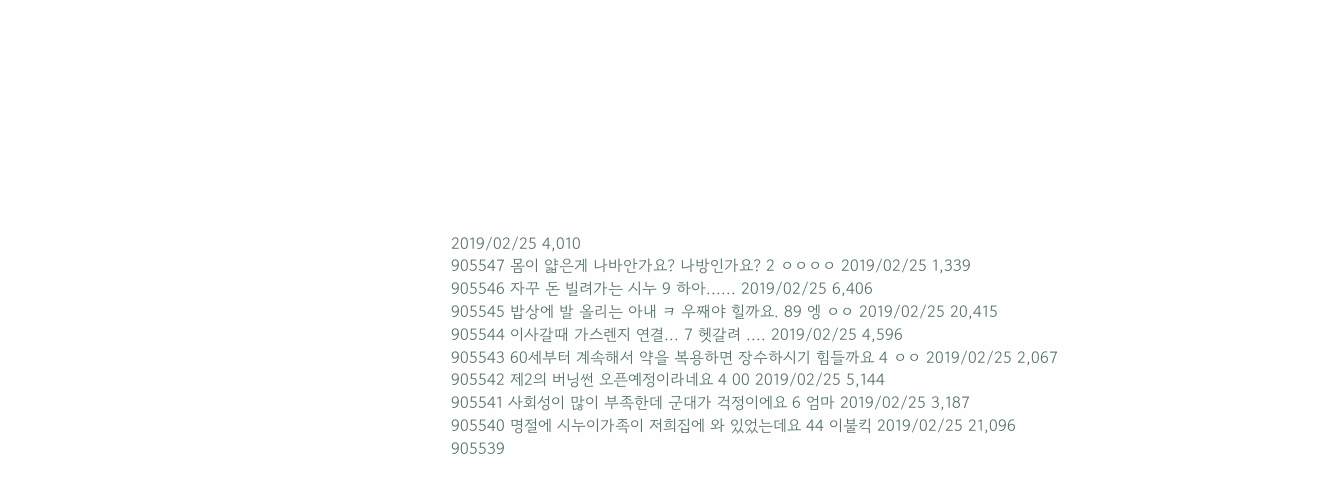2019/02/25 4,010
905547 몸이 얇은게 나바안가요? 나방인가요? 2 ㅇㅇㅇㅇ 2019/02/25 1,339
905546 자꾸 돈 빌려가는 시누 9 하아...... 2019/02/25 6,406
905545 밥상에 발 올리는 아내 ㅋ 우째야 힐까요. 89 엥 ㅇㅇ 2019/02/25 20,415
905544 이사갈때 가스렌지 연결... 7 헷갈려 .... 2019/02/25 4,596
905543 60세부터 계속해서 약을 복용하면 장수하시기 힘들까요 4 ㅇㅇ 2019/02/25 2,067
905542 제2의 버닝썬 오픈예정이라네요 4 00 2019/02/25 5,144
905541 사회성이 많이 부족한데 군대가 걱정이에요 6 엄마 2019/02/25 3,187
905540 명절에 시누이가족이 저희집에 와 있었는데요 44 이불킥 2019/02/25 21,096
905539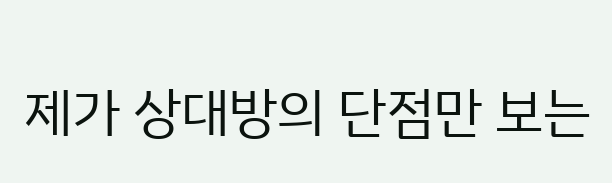제가 상대방의 단점만 보는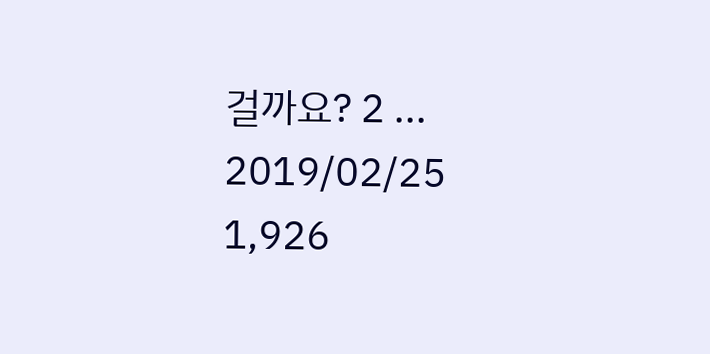걸까요? 2 ... 2019/02/25 1,926